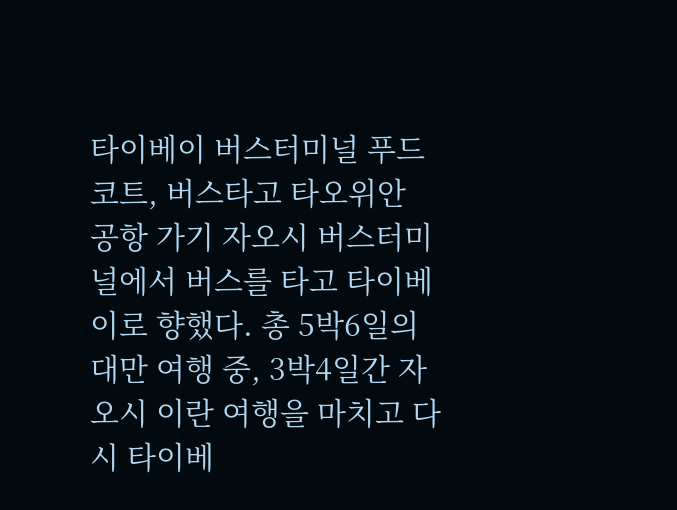타이베이 버스터미널 푸드코트, 버스타고 타오위안 공항 가기 자오시 버스터미널에서 버스를 타고 타이베이로 향했다. 총 5박6일의 대만 여행 중, 3박4일간 자오시 이란 여행을 마치고 다시 타이베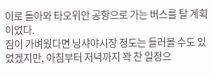이로 돌아와 타오위안 공항으로 가는 버스를 탈 계획이었다.
짐이 가벼웠다면 닝샤야시장 정도는 들러볼 수도 있었겠지만, 아침부터 저녁까지 꽉 찬 일정으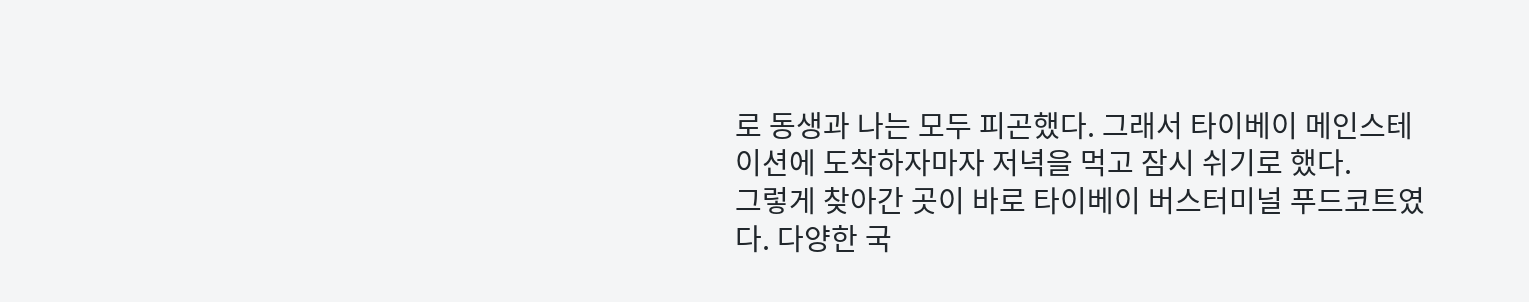로 동생과 나는 모두 피곤했다. 그래서 타이베이 메인스테이션에 도착하자마자 저녁을 먹고 잠시 쉬기로 했다.
그렇게 찾아간 곳이 바로 타이베이 버스터미널 푸드코트였다. 다양한 국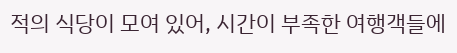적의 식당이 모여 있어, 시간이 부족한 여행객들에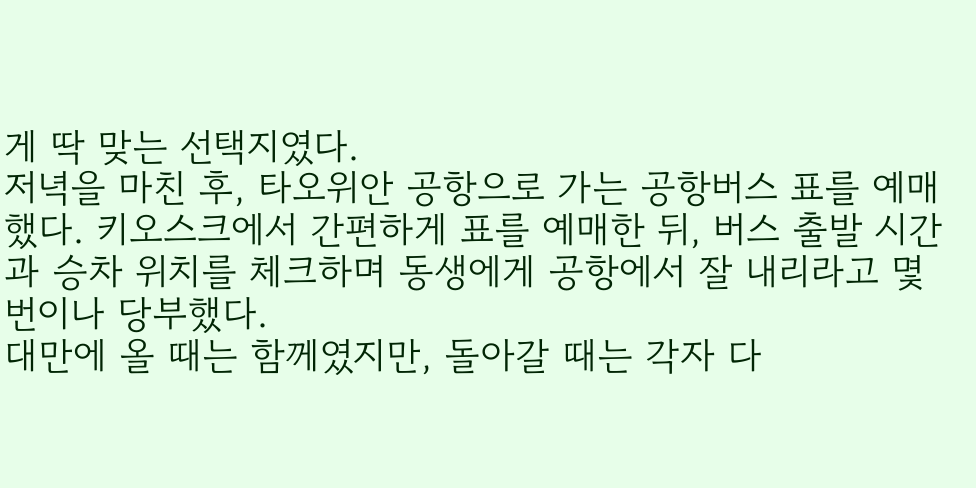게 딱 맞는 선택지였다.
저녁을 마친 후, 타오위안 공항으로 가는 공항버스 표를 예매했다. 키오스크에서 간편하게 표를 예매한 뒤, 버스 출발 시간과 승차 위치를 체크하며 동생에게 공항에서 잘 내리라고 몇 번이나 당부했다.
대만에 올 때는 함께였지만, 돌아갈 때는 각자 다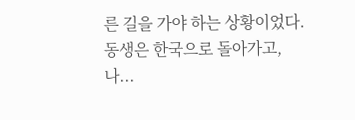른 길을 가야 하는 상황이었다. 동생은 한국으로 돌아가고, 나...